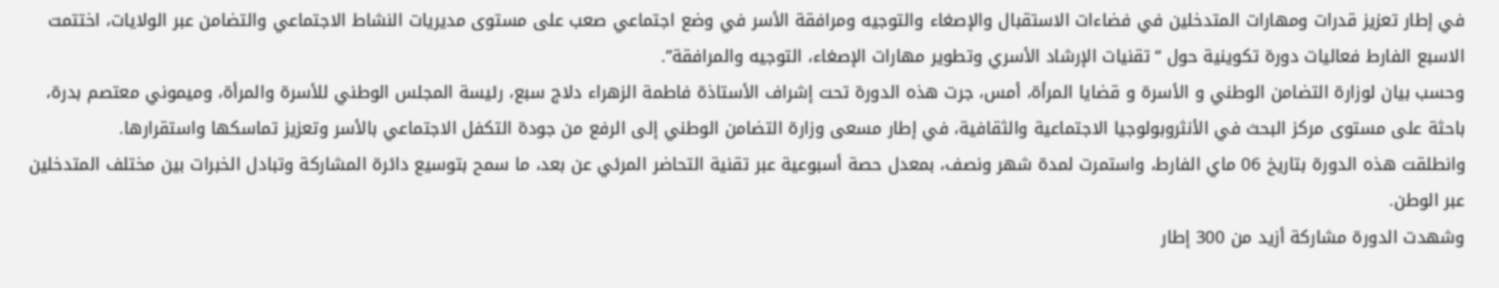في إطار تعزيز قدرات ومهارات المتدخلين في فضاءات الاستقبال والإصغاء والتوجيه ومرافقة الأسر في وضع اجتماعي صعب على مستوى مديريات النشاط الاجتماعي والتضامن عبر الولايات، اختتمت الاسبع الفارط فعاليات دورة تكوينية حول “تقنيات الإرشاد الأسري وتطوير مهارات الإصغاء، التوجيه والمرافقة”.
وحسب بيان لوزارة التضامن الوطني و الأسرة و قضايا المرأة، أمس، جرت هذه الدورة تحت إشراف الأستاذة فاطمة الزهراء دلاج سبع، رئيسة المجلس الوطني للأسرة والمرأة، وميموني معتصم بدرة، باحثة على مستوى مركز البحث في الأنثروبولوجيا الاجتماعية والثقافية، في إطار مسعى وزارة التضامن الوطني إلى الرفع من جودة التكفل الاجتماعي بالأسر وتعزيز تماسكها واستقرارها.
وانطلقت هذه الدورة بتاريخ 06 ماي الفارط، واستمرت لمدة شهر ونصف، بمعدل حصة أسبوعية عبر تقنية التحاضر المرئي عن بعد، ما سمح بتوسيع دائرة المشاركة وتبادل الخبرات بين مختلف المتدخلين عبر الوطن.
وشهدت الدورة مشاركة أزيد من 300 إطار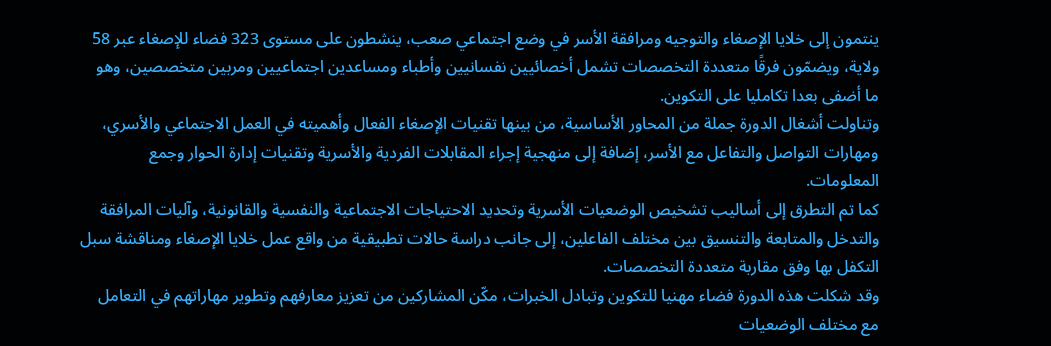ينتمون إلى خلايا الإصغاء والتوجيه ومرافقة الأسر في وضع اجتماعي صعب، ينشطون على مستوى 323 فضاء للإصغاء عبر 58 ولاية، ويضمّون فرقًا متعددة التخصصات تشمل أخصائيين نفسانيين وأطباء ومساعدين اجتماعيين ومربين متخصصين، وهو ما أضفى بعدا تكامليا على التكوين.
وتناولت أشغال الدورة جملة من المحاور الأساسية، من بينها تقنيات الإصغاء الفعال وأهميته في العمل الاجتماعي والأسري، ومهارات التواصل والتفاعل مع الأسر، إضافة إلى منهجية إجراء المقابلات الفردية والأسرية وتقنيات إدارة الحوار وجمع المعلومات.
كما تم التطرق إلى أساليب تشخيص الوضعيات الأسرية وتحديد الاحتياجات الاجتماعية والنفسية والقانونية، وآليات المرافقة والتدخل والمتابعة والتنسيق بين مختلف الفاعلين، إلى جانب دراسة حالات تطبيقية من واقع عمل خلايا الإصغاء ومناقشة سبل التكفل بها وفق مقاربة متعددة التخصصات.
وقد شكلت هذه الدورة فضاء مهنيا للتكوين وتبادل الخبرات، مكّن المشاركين من تعزيز معارفهم وتطوير مهاراتهم في التعامل مع مختلف الوضعيات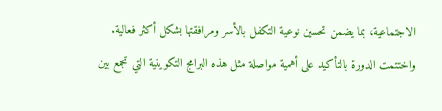الاجتماعية، بما يضمن تحسين نوعية التكفل بالأسر ومرافقتها بشكل أكثر فعالية.
واختتمت الدورة بالتأكيد على أهمية مواصلة مثل هذه البرامج التكوينية التي تجمع بين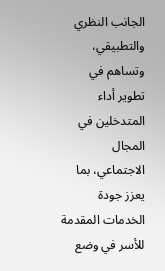الجانب النظري والتطبيقي، وتساهم في تطوير أداء المتدخلين في المجال الاجتماعي، بما يعزز جودة الخدمات المقدمة للأسر في وضع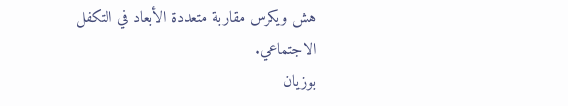هش ويكرس مقاربة متعددة الأبعاد في التكفل الاجتماعي.
بوزيان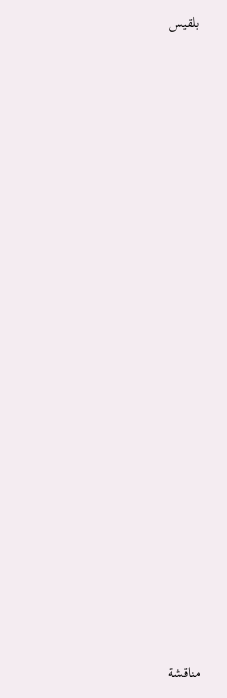بلقيس

























مناقشة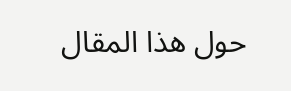حول هذا المقال